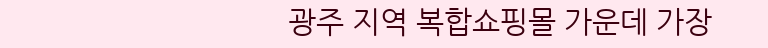광주 지역 복합쇼핑몰 가운데 가장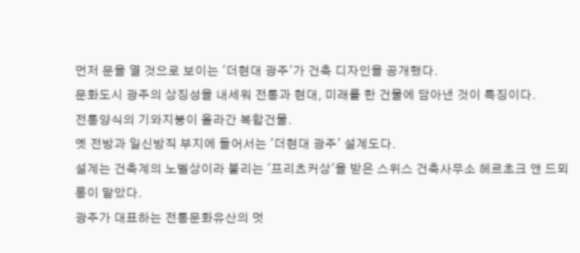먼저 문을 열 것으로 보이는 '더현대 광주'가 건축 디자인을 공개했다.
문화도시 광주의 상징성을 내세워 전통과 현대, 미래를 한 건물에 담아낸 것이 특징이다.
전통양식의 기와지붕이 올라간 복합건물.
옛 전방과 일신방직 부지에 들어서는 '더현대 광주' 설계도다.
설계는 건축계의 노벨상이라 불리는 '프리츠커상'을 받은 스위스 건축사무소 헤르초크 앤 드뫼롱이 맡았다.
광주가 대표하는 전통문화유산의 멋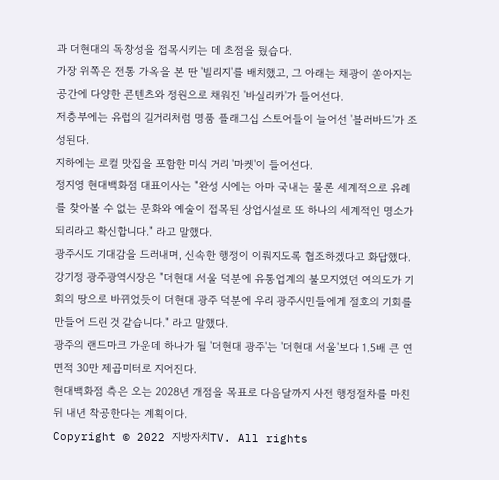과 더현대의 독창성을 접목시키는 데 초점을 뒀습다.
가장 위쪽은 전통 가옥을 본 딴 '빌리지'를 배치했고, 그 아래는 채광이 쏟아지는 공간에 다양한 콘텐츠와 정원으로 채워진 '바실리카'가 들어선다.
저층부에는 유럽의 길거리처럼 명품 플래그십 스토어들이 늘어선 '블러바드'가 조성된다.
지하에는 로컬 맛집을 포함한 미식 거리 '마켓'이 들어선다.
정지영 현대백화점 대표이사는 "완성 시에는 아마 국내는 물론 세계적으로 유례를 찾아볼 수 없는 문화와 예술이 접목된 상업시설로 또 하나의 세계적인 명소가 되리라고 확신합니다." 라고 말했다.
광주시도 기대감을 드러내며, 신속한 행정이 이뤄지도록 협조하겠다고 화답했다.
강기정 광주광역시장은 "더현대 서울 덕분에 유통업계의 불모지였던 여의도가 기회의 땅으로 바뀌었듯이 더현대 광주 덕분에 우리 광주시민들에게 절호의 기회를 만들어 드린 것 같습니다." 라고 말했다.
광주의 랜드마크 가운데 하나가 될 '더현대 광주'는 '더현대 서울'보다 1.5배 큰 연면적 30만 제곱미터로 지어진다.
현대백화점 측은 오는 2028년 개점을 목표로 다음달까지 사전 행정절차를 마친 뒤 내년 착공한다는 계획이다.
Copyright © 2022 지방자치TV. All rights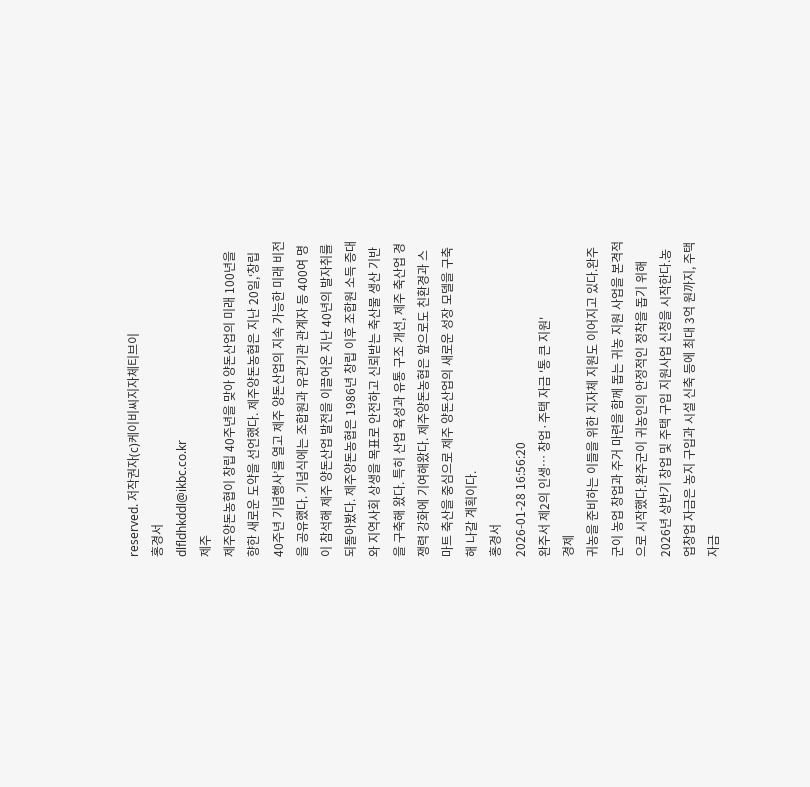reserved. 저작권자(c)케이비씨지자체티브이
홍경서
dlfldhkddl@ikbc.co.kr
제주
제주양돈농협이 창립 40주년을 맞아 양돈산업의 미래 100년을 향한 새로운 도약을 선언했다. 제주양돈농협은 지난 20일,‘창립 40주년 기념행사’를 열고 제주 양돈산업의 지속 가능한 미래 비전을 공유했다. 기념식에는 조합원과 유관기관 관계자 등 400여 명이 참석해 제주 양돈산업 발전을 이끌어온 지난 40년의 발자취를 되돌아봤다. 제주양돈농협은 1986년 창립 이후 조합원 소득 증대와 지역사회 상생을 목표로 안전하고 신뢰받는 축산물 생산 기반을 구축해 왔다. 특히 산업 육성과 유통 구조 개선, 제주 축산업 경쟁력 강화에 기여해왔다. 제주양돈농협은 앞으로도 친환경과 스마트 축산을 중심으로 제주 양돈산업의 새로운 성장 모델을 구축해 나갈 계획이다.
홍경서
2026-01-28 16:56:20
완주서 제2의 인생… 창업·주택 자금 '통 큰 지원'
경제
귀농을 준비하는 이들을 위한 지자체 지원도 이어지고 있다.완주군이 농업 창업과 주거 마련을 함께 돕는 귀농 지원 사업을 본격적으로 시작했다.완주군이 귀농인의 안정적인 정착을 돕기 위해 2026년 상반기 창업 및 주택 구입 지원사업 신청을 시작한다.농업창업 자금은 농지 구입과 시설 신축 등에 최대 3억 원까지, 주택 자금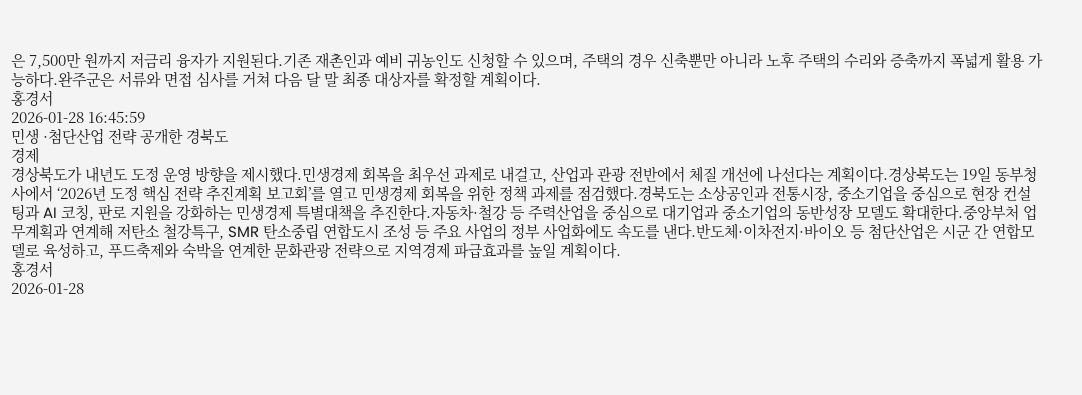은 7,500만 원까지 저금리 융자가 지원된다.기존 재촌인과 예비 귀농인도 신청할 수 있으며, 주택의 경우 신축뿐만 아니라 노후 주택의 수리와 증축까지 폭넓게 활용 가능하다.완주군은 서류와 면접 심사를 거쳐 다음 달 말 최종 대상자를 확정할 계획이다.
홍경서
2026-01-28 16:45:59
민생 ·첨단산업 전략 공개한 경북도
경제
경상북도가 내년도 도정 운영 방향을 제시했다.민생경제 회복을 최우선 과제로 내걸고, 산업과 관광 전반에서 체질 개선에 나선다는 계획이다.경상북도는 19일 동부청사에서 ‘2026년 도정 핵심 전략 추진계획 보고회’를 열고 민생경제 회복을 위한 정책 과제를 점검했다.경북도는 소상공인과 전통시장, 중소기업을 중심으로 현장 컨설팅과 AI 코칭, 판로 지원을 강화하는 민생경제 특별대책을 추진한다.자동차·철강 등 주력산업을 중심으로 대기업과 중소기업의 동반성장 모델도 확대한다.중앙부처 업무계획과 연계해 저탄소 철강특구, SMR 탄소중립 연합도시 조성 등 주요 사업의 정부 사업화에도 속도를 낸다.반도체·이차전지·바이오 등 첨단산업은 시군 간 연합모델로 육성하고, 푸드축제와 숙박을 연계한 문화관광 전략으로 지역경제 파급효과를 높일 계획이다.
홍경서
2026-01-28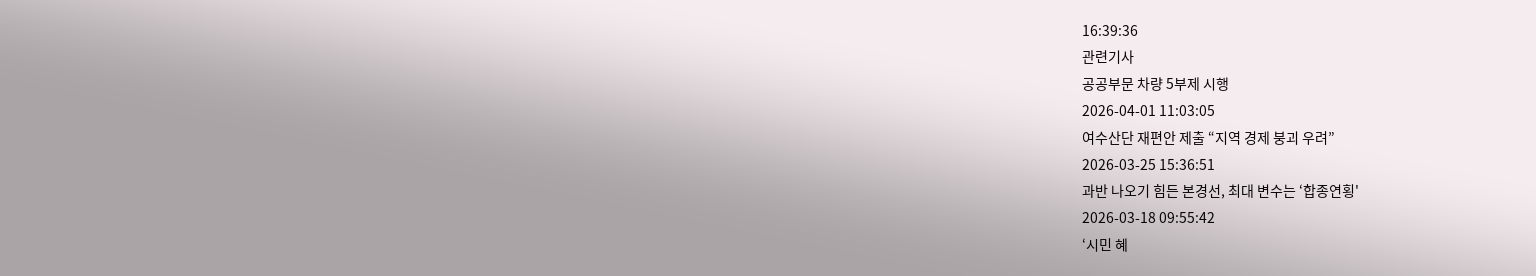16:39:36
관련기사
공공부문 차량 5부제 시행
2026-04-01 11:03:05
여수산단 재편안 제출 “지역 경제 붕괴 우려”
2026-03-25 15:36:51
과반 나오기 힘든 본경선, 최대 변수는 ‘합종연횡'
2026-03-18 09:55:42
‘시민 혜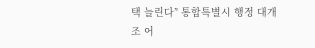택 늘린다’' 통합특별시 행정 대개조 어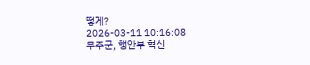떻게?
2026-03-11 10:16:08
무주군, 행안부 혁신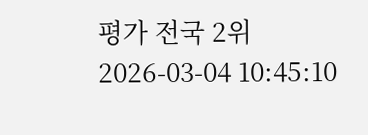평가 전국 2위
2026-03-04 10:45:10